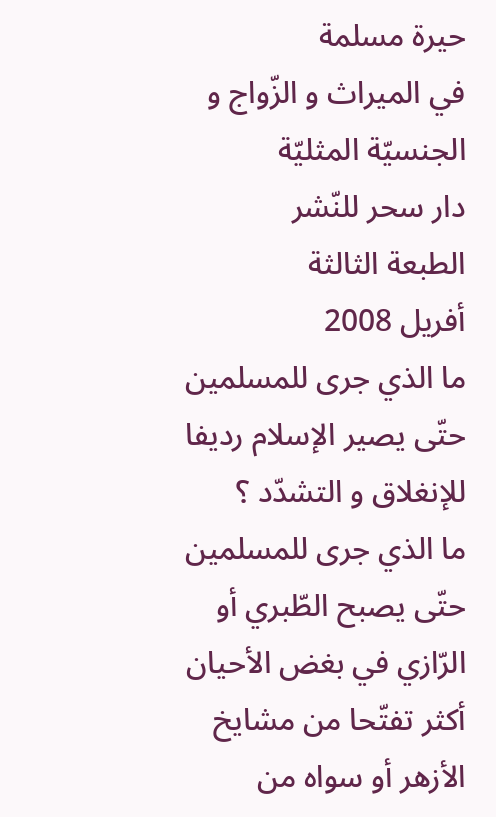حيرة مسلمة
في الميراث و الزّواج و الجنسيّة المثليّة
دار سحر للنّشر
الطبعة الثالثة
أفريل 2008
ما الذي جرى للمسلمين حتّى يصير الإسلام رديفا للإنغلاق و التشدّد ؟
ما الذي جرى للمسلمين حتّى يصبح الطّبري أو الرّازي في بغض الأحيان أكثر تفتّحا من مشايخ الأزهر أو سواه من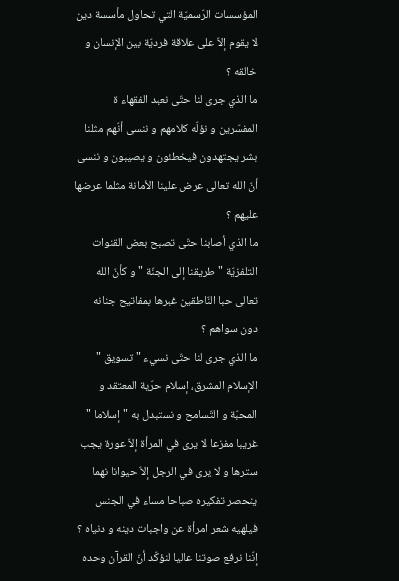المؤسسات الرّسميّة التي تحاول مأسسة دين لا يقوم إلاّ على علاقة فرديّة بين الإنسان و خالقه ؟
ما الذي جرى لنا حتّى نعبد الفقهاء ة المفسّرين و نؤلّه كلامهم و ننسى أنّهم مثلنا بشر يجتهدون فيخطئون و يصيبون و ننسى أنّ الله تعالى عرض علينا الأمانة مثلما عرضها عليهم ؟
ما الذي أصابنا حتّى تصبح بعض القنوات التلفزيّة " طريقنا إلى الجنّة " و كأنّ الله تعالى حبا النّاطقين غبرها بمفاتيح جنانه دون سواهم ؟
ما الذي جرى لنا حتّى نسيء " تسويق " الإسلام المشرق، إسلام حرّية المعتقد و المحبّة و التّسامح و نستبدل به " إسلاما " غريبا مفزعا لا يرى في المرأة إلاّ عورة يجب سترها و لا يرى في الرجل إلاّ حيوانا نهما ينحصر تفكيره صباحا مساء في الجنس فيلهيه شعر امرأة عن واجبات دينه و دنياه ؟
إنّنا نرفع صوتنا عاليا لنؤكّد أنّ القرآن وحده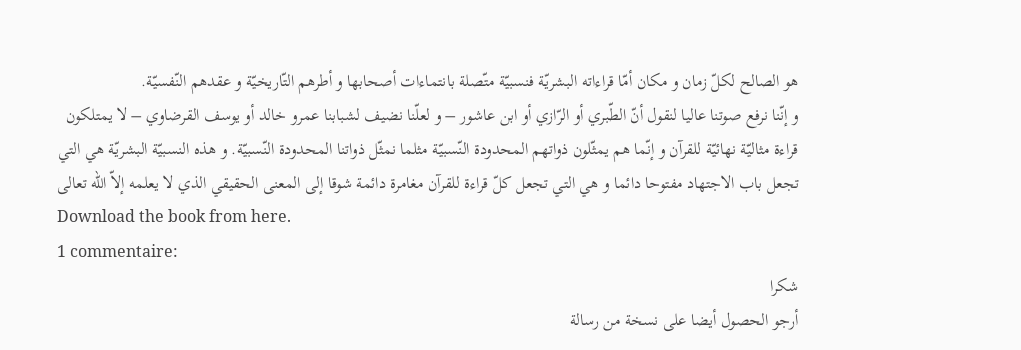هو الصالح لكلّ زمان و مكان أمّا قراءاته البشريّة فنسبيّة متّصلة بانتماءات أصحابها و أطرهم التّاريخيّة و عقدهم النّفسيّة.
و إنّنا نرفع صوتنا عاليا لنقول أنّ الطّبري أو الرّازي أو ابن عاشور – و لعلّنا نضيف لشبابنا عمرو خالد أو يوسف القرضاوي – لا يمتلكون قراءة مثاليّة نهائيّة للقرآن و إنّما هم يمثّلون ذواتهم المحدودة النّسبيّة مثلما نمثّل ذواتنا المحدودة النّسبيّة. و هذه النسبيّة البشريّة هي التي تجعل باب الاجتهاد مفتوحا دائما و هي التي تجعل كلّ قراءة للقرآن مغامرة دائمة شوقا إلى المعنى الحقيقي الذي لا يعلمه إلاّ الله تعالى
Download the book from here.
1 commentaire:
شكرا
أرجو الحصول أيضا على نسخة من رسالة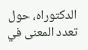الدكتوراه، حول تعدد المعنى في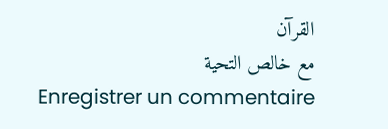القرآن
مع خالص التحية
Enregistrer un commentaire